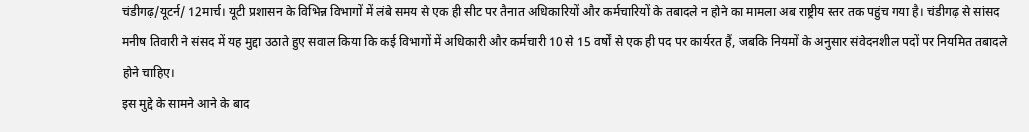चंडीगढ़/यूटर्न/ 12मार्च। यूटी प्रशासन के विभिन्न विभागों में लंबे समय से एक ही सीट पर तैनात अधिकारियों और कर्मचारियों के तबादले न होने का मामला अब राष्ट्रीय स्तर तक पहुंच गया है। चंडीगढ़ से सांसद मनीष तिवारी ने संसद में यह मुद्दा उठाते हुए सवाल किया कि कई विभागों में अधिकारी और कर्मचारी 10 से 15 वर्षों से एक ही पद पर कार्यरत हैं, जबकि नियमों के अनुसार संवेदनशील पदों पर नियमित तबादले होने चाहिए।
इस मुद्दे के सामने आने के बाद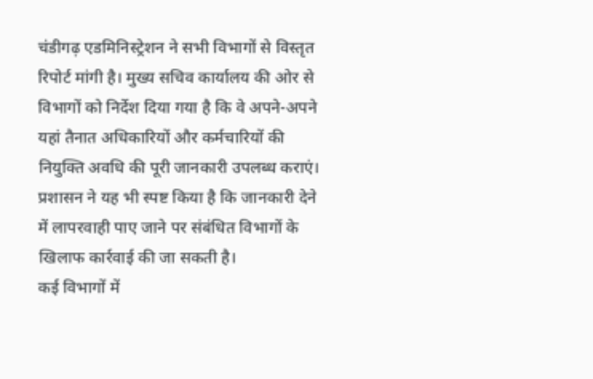चंडीगढ़ एडमिनिस्ट्रेशन ने सभी विभागों से विस्तृत रिपोर्ट मांगी है। मुख्य सचिव कार्यालय की ओर से विभागों को निर्देश दिया गया है कि वे अपने-अपने यहां तैनात अधिकारियों और कर्मचारियों की नियुक्ति अवधि की पूरी जानकारी उपलब्ध कराएं। प्रशासन ने यह भी स्पष्ट किया है कि जानकारी देने में लापरवाही पाए जाने पर संबंधित विभागों के खिलाफ कार्रवाई की जा सकती है।
कई विभागों में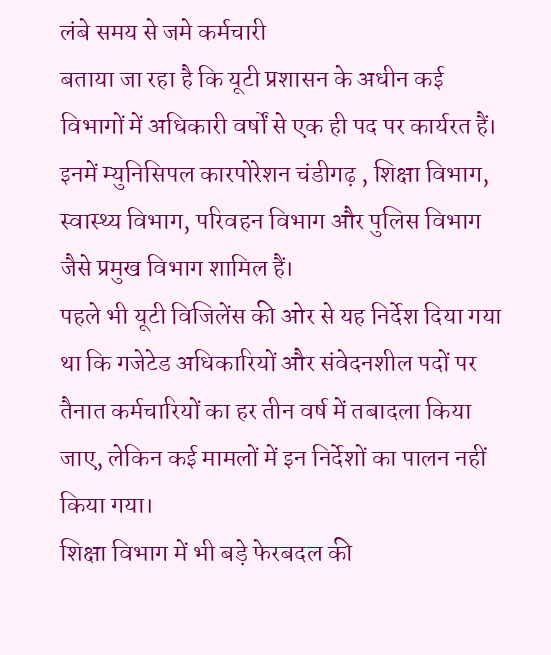लंबे समय से जमे कर्मचारी
बताया जा रहा है कि यूटी प्रशासन के अधीन कई विभागों में अधिकारी वर्षों से एक ही पद पर कार्यरत हैं। इनमें म्युनिसिपल कारपोरेशन चंडीगढ़ , शिक्षा विभाग, स्वास्थ्य विभाग, परिवहन विभाग और पुलिस विभाग जैसे प्रमुख विभाग शामिल हैं।
पहले भी यूटी विजिलेंस की ओर से यह निर्देश दिया गया था कि गजेटेड अधिकारियों और संवेदनशील पदों पर तैनात कर्मचारियों का हर तीन वर्ष में तबादला किया जाए, लेकिन कई मामलों में इन निर्देशों का पालन नहीं किया गया।
शिक्षा विभाग में भी बड़े फेरबदल की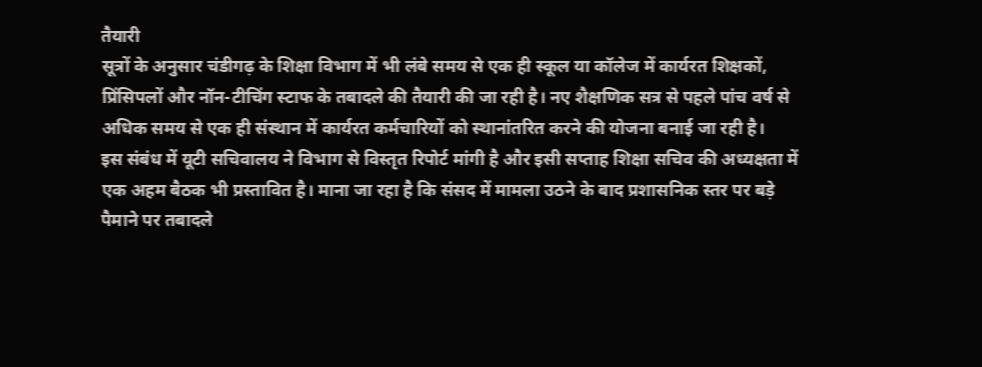तैयारी
सूत्रों के अनुसार चंडीगढ़ के शिक्षा विभाग में भी लंबे समय से एक ही स्कूल या कॉलेज में कार्यरत शिक्षकों, प्रिंसिपलों और नॉन-टीचिंग स्टाफ के तबादले की तैयारी की जा रही है। नए शैक्षणिक सत्र से पहले पांच वर्ष से अधिक समय से एक ही संस्थान में कार्यरत कर्मचारियों को स्थानांतरित करने की योजना बनाई जा रही है।
इस संबंध में यूटी सचिवालय ने विभाग से विस्तृत रिपोर्ट मांगी है और इसी सप्ताह शिक्षा सचिव की अध्यक्षता में एक अहम बैठक भी प्रस्तावित है। माना जा रहा है कि संसद में मामला उठने के बाद प्रशासनिक स्तर पर बड़े पैमाने पर तबादले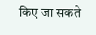किए जा सकते